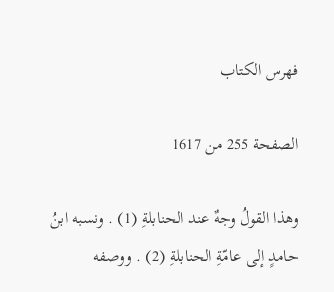فهرس الكتاب

الصفحة 255 من 1617

وهذا القولُ وجهٌ عند الحنابلةِ (1) . ونسبه ابنُ حامدٍ إلى عامّةِ الحنابلةِ (2) . ووصفه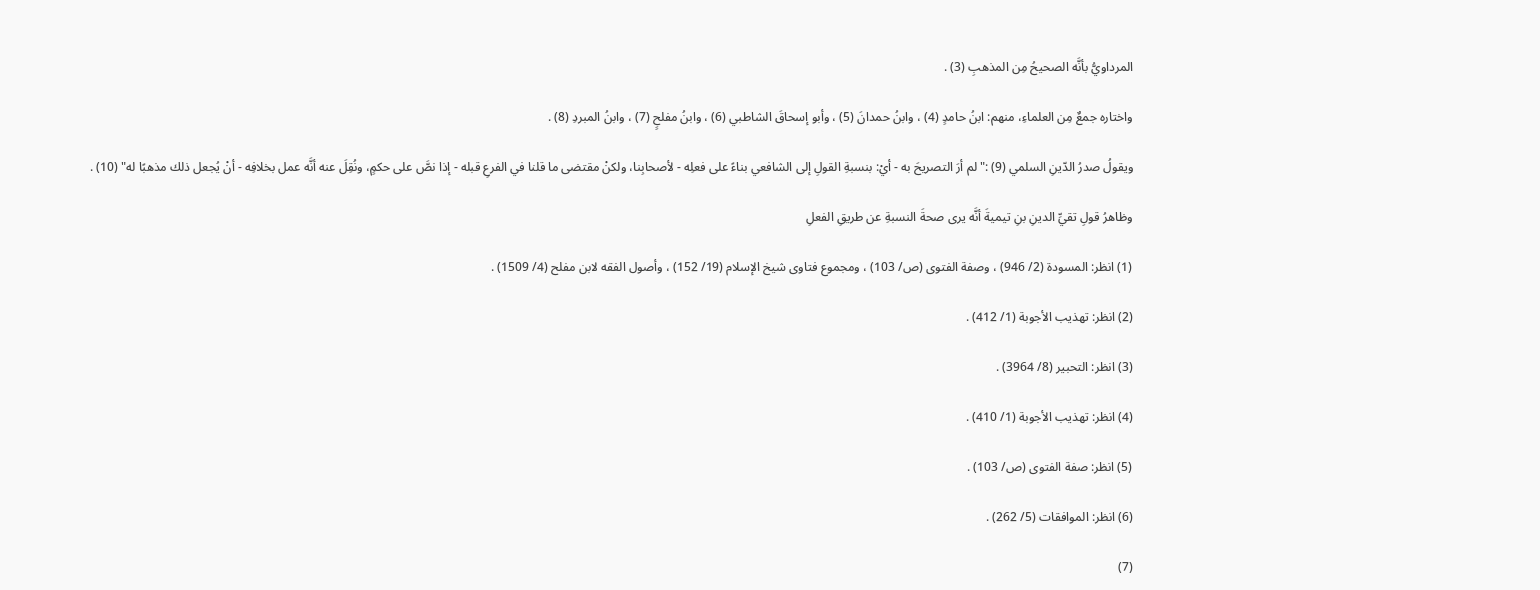المرداويُّ بأنَّه الصحيحُ مِن المذهبِ (3) .

واختاره جمعٌ مِن العلماءِ، منهم: ابنُ حامدٍ (4) ، وابنُ حمدانَ (5) ، وأبو إسحاقَ الشاطبي (6) ، وابنُ مفلحٍ (7) ، وابنُ المبردِ (8) .

ويقولُ صدرُ الدّينِ السلمي (9) :"لم أرَ التصريحَ به - أيْ: بنسبةِ القولِ إلى الشافعي بناءً على فعلِه - لأصحابِنا، ولكنْ مقتضى ما قلنا في الفرعِ قبله - إذا نصَّ على حكمٍ، ونُقِلَ عنه أنَّه عمل بخلافِه - أنْ يُجعل ذلك مذهبًا له" (10) .

وظاهرُ قولِ تقيِّ الدينِ بنِ تيميةَ أنَّه يرى صحةَ النسبةِ عن طريقِ الفعلِ

(1) انظر: المسودة (2/ 946) ، وصفة الفتوى (ص/ 103) ، ومجموع فتاوى شيخ الإسلام (19/ 152) ، وأصول الفقه لابن مفلح (4/ 1509) .

(2) انظر: تهذيب الأجوبة (1/ 412) .

(3) انظر: التحبير (8/ 3964) .

(4) انظر: تهذيب الأجوبة (1/ 410) .

(5) انظر: صفة الفتوى (ص/ 103) .

(6) انظر: الموافقات (5/ 262) .

(7)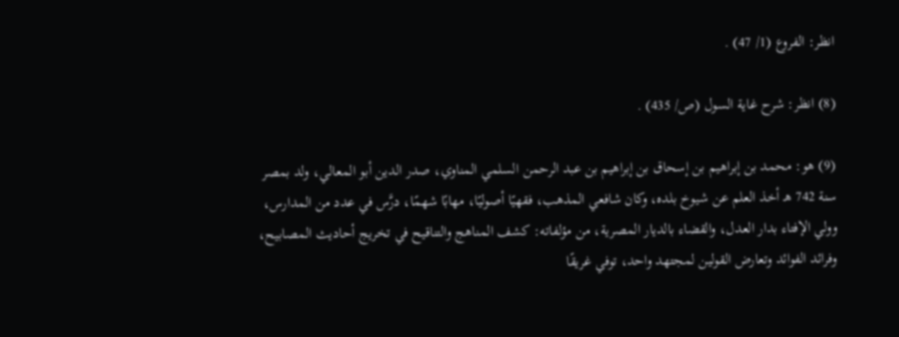انظر: الفروع (1/ 47) .

(8) انظر: شرح غاية السول (ص/ 435) .

(9) هو: محمد بن إبراهيم بن إسحاق بن إبراهيم بن عبد الرحمن السلمي المناوي، صدر الدين أبو المعالي، ولد بمصر سنة 742 هـ أخذ العلم عن شيوخ بلده، وكان شافعي المذهب، فقهيًا أصوليًا، مهابًا شهمًا، درَّس في عدد من المدارس، وولي الإفتاء بدار العدل، والقضاء بالديار المصرية، من مؤلفاته: كشف المناهج والتناقيح في تخريج أحاديث المصابيح، وفرائد الفوائد وتعارض القولين لمجتهد واحد، توفي غريقًا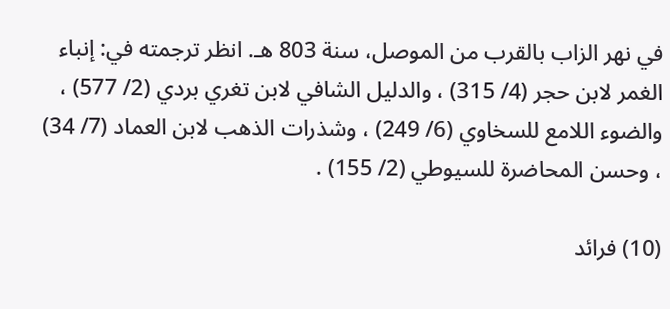في نهر الزاب بالقرب من الموصل، سنة 803 هـ. انظر ترجمته في: إنباء الغمر لابن حجر (4/ 315) ، والدليل الشافي لابن تغري بردي (2/ 577) ، والضوء اللامع للسخاوي (6/ 249) ، وشذرات الذهب لابن العماد (7/ 34) ، وحسن المحاضرة للسيوطي (2/ 155) .

(10) فرائد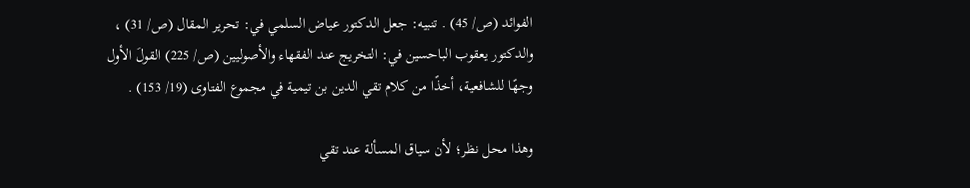الفوائد (ص/ 45) . تنبيه: جعل الدكتور عياض السلمي في: تحرير المقال (ص/ 31) ، والدكتور يعقوب الباحسين في: التخريج عند الفقهاء والأصوليين (ص/ 225) القولَ الأول وجهًا للشافعية، أخذًا من كلام تقي الدين بن تيمية في مجموع الفتاوى (19/ 153) .

وهذا محل نظر؛ لأن سياق المسألة عند تقي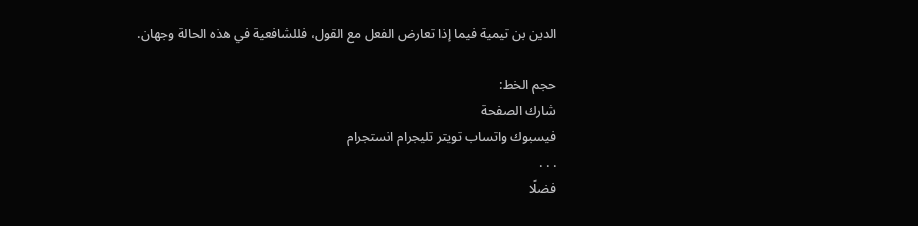الدين بن تيمية فيما إذا تعارض الفعل مع القول، فللشافعية في هذه الحالة وجهان.

حجم الخط:
شارك الصفحة
فيسبوك واتساب تويتر تليجرام انستجرام
. . .
فضلًا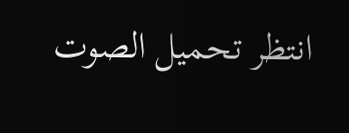انتظر تحميل الصوت